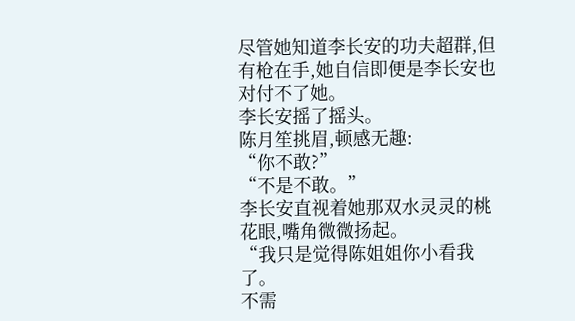尽管她知道李长安的功夫超群,但有枪在手,她自信即便是李长安也对付不了她。
李长安摇了摇头。
陈月笙挑眉,顿感无趣:
“你不敢?”
“不是不敢。”
李长安直视着她那双水灵灵的桃花眼,嘴角微微扬起。
“我只是觉得陈姐姐你小看我了。
不需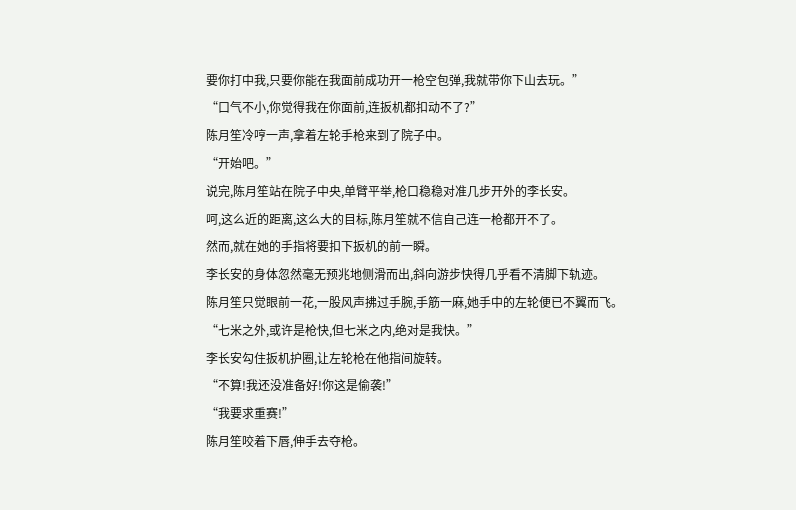要你打中我,只要你能在我面前成功开一枪空包弹,我就带你下山去玩。”
“口气不小,你觉得我在你面前,连扳机都扣动不了?”
陈月笙冷哼一声,拿着左轮手枪来到了院子中。
“开始吧。”
说完,陈月笙站在院子中央,单臂平举,枪口稳稳对准几步开外的李长安。
呵,这么近的距离,这么大的目标,陈月笙就不信自己连一枪都开不了。
然而,就在她的手指将要扣下扳机的前一瞬。
李长安的身体忽然毫无预兆地侧滑而出,斜向游步快得几乎看不清脚下轨迹。
陈月笙只觉眼前一花,一股风声拂过手腕,手筋一麻,她手中的左轮便已不翼而飞。
“七米之外,或许是枪快,但七米之内,绝对是我快。”
李长安勾住扳机护圈,让左轮枪在他指间旋转。
“不算!我还没准备好!你这是偷袭!”
“我要求重赛!”
陈月笙咬着下唇,伸手去夺枪。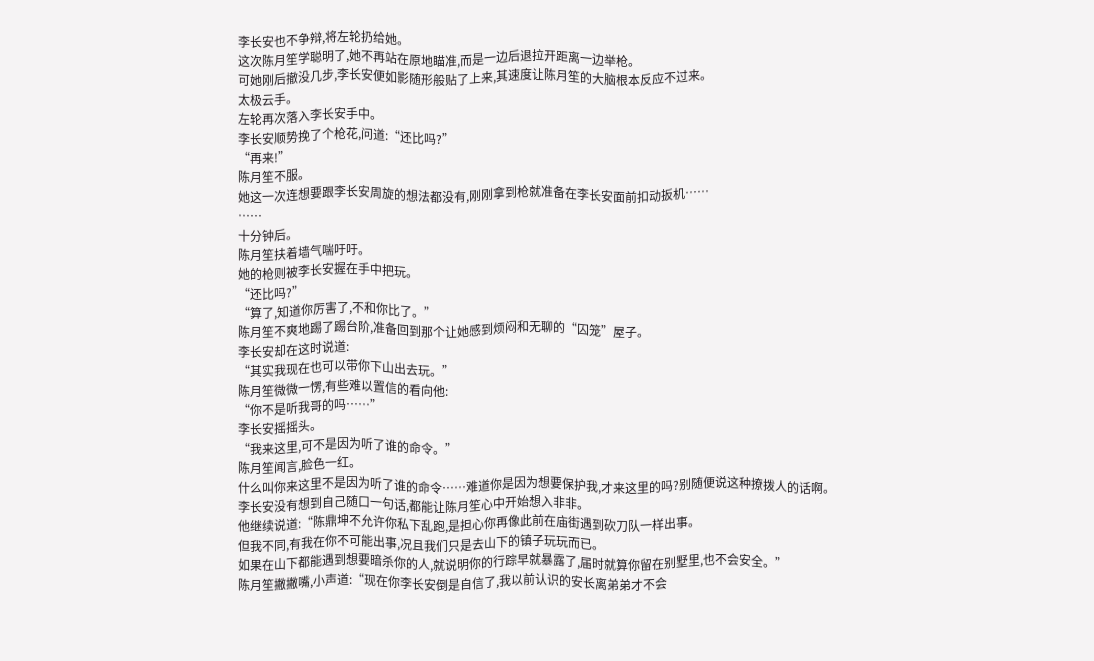李长安也不争辩,将左轮扔给她。
这次陈月笙学聪明了,她不再站在原地瞄准,而是一边后退拉开距离一边举枪。
可她刚后撤没几步,李长安便如影随形般贴了上来,其速度让陈月笙的大脑根本反应不过来。
太极云手。
左轮再次落入李长安手中。
李长安顺势挽了个枪花,问道:“还比吗?”
“再来!”
陈月笙不服。
她这一次连想要跟李长安周旋的想法都没有,刚刚拿到枪就准备在李长安面前扣动扳机……
……
十分钟后。
陈月笙扶着墙气喘吁吁。
她的枪则被李长安握在手中把玩。
“还比吗?”
“算了,知道你厉害了,不和你比了。”
陈月笙不爽地踢了踢台阶,准备回到那个让她感到烦闷和无聊的“囚笼”屋子。
李长安却在这时说道:
“其实我现在也可以带你下山出去玩。”
陈月笙微微一愣,有些难以置信的看向他:
“你不是听我哥的吗……”
李长安摇摇头。
“我来这里,可不是因为听了谁的命令。”
陈月笙闻言,脸色一红。
什么叫你来这里不是因为听了谁的命令……难道你是因为想要保护我,才来这里的吗?别随便说这种撩拨人的话啊。
李长安没有想到自己随口一句话,都能让陈月笙心中开始想入非非。
他继续说道:“陈鼎坤不允许你私下乱跑,是担心你再像此前在庙街遇到砍刀队一样出事。
但我不同,有我在你不可能出事,况且我们只是去山下的镇子玩玩而已。
如果在山下都能遇到想要暗杀你的人,就说明你的行踪早就暴露了,届时就算你留在别墅里,也不会安全。”
陈月笙撇撇嘴,小声道:“现在你李长安倒是自信了,我以前认识的安长离弟弟才不会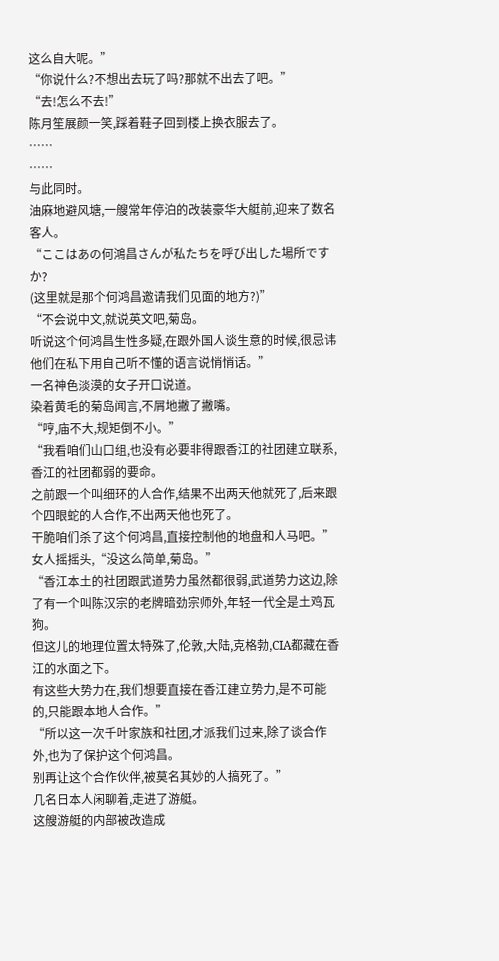这么自大呢。”
“你说什么?不想出去玩了吗?那就不出去了吧。”
“去!怎么不去!”
陈月笙展颜一笑,踩着鞋子回到楼上换衣服去了。
……
……
与此同时。
油麻地避风塘,一艘常年停泊的改装豪华大艇前,迎来了数名客人。
“ここはあの何鴻昌さんが私たちを呼び出した場所ですか?
(这里就是那个何鸿昌邀请我们见面的地方?)”
“不会说中文,就说英文吧,菊岛。
听说这个何鸿昌生性多疑,在跟外国人谈生意的时候,很忌讳他们在私下用自己听不懂的语言说悄悄话。”
一名神色淡漠的女子开口说道。
染着黄毛的菊岛闻言,不屑地撇了撇嘴。
“哼,庙不大,规矩倒不小。”
“我看咱们山口组,也没有必要非得跟香江的社团建立联系,香江的社团都弱的要命。
之前跟一个叫细环的人合作,结果不出两天他就死了,后来跟个四眼蛇的人合作,不出两天他也死了。
干脆咱们杀了这个何鸿昌,直接控制他的地盘和人马吧。”
女人摇摇头,“没这么简单,菊岛。”
“香江本土的社团跟武道势力虽然都很弱,武道势力这边,除了有一个叫陈汉宗的老牌暗劲宗师外,年轻一代全是土鸡瓦狗。
但这儿的地理位置太特殊了,伦敦,大陆,克格勃,CIA都藏在香江的水面之下。
有这些大势力在,我们想要直接在香江建立势力,是不可能的,只能跟本地人合作。”
“所以这一次千叶家族和社团,才派我们过来,除了谈合作外,也为了保护这个何鸿昌。
别再让这个合作伙伴,被莫名其妙的人搞死了。”
几名日本人闲聊着,走进了游艇。
这艘游艇的内部被改造成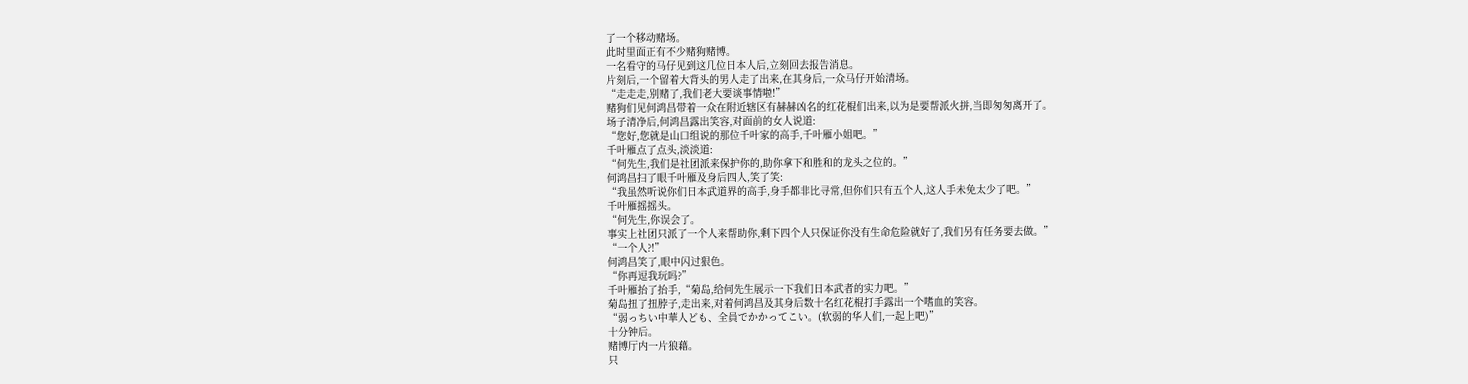了一个移动赌场。
此时里面正有不少赌狗赌博。
一名看守的马仔见到这几位日本人后,立刻回去报告消息。
片刻后,一个留着大背头的男人走了出来,在其身后,一众马仔开始清场。
“走走走,别赌了,我们老大要谈事情啦!”
赌狗们见何鸿昌带着一众在附近辖区有赫赫凶名的红花棍们出来,以为是要帮派火拼,当即匆匆离开了。
场子清净后,何鸿昌露出笑容,对面前的女人说道:
“您好,您就是山口组说的那位千叶家的高手,千叶雁小姐吧。”
千叶雁点了点头,淡淡道:
“何先生,我们是社团派来保护你的,助你拿下和胜和的龙头之位的。”
何鸿昌扫了眼千叶雁及身后四人,笑了笑:
“我虽然听说你们日本武道界的高手,身手都非比寻常,但你们只有五个人,这人手未免太少了吧。”
千叶雁摇摇头。
“何先生,你误会了。
事实上社团只派了一个人来帮助你,剩下四个人只保证你没有生命危险就好了,我们另有任务要去做。”
“一个人?!”
何鸿昌笑了,眼中闪过狠色。
“你再逗我玩吗?”
千叶雁抬了抬手,“菊岛,给何先生展示一下我们日本武者的实力吧。”
菊岛扭了扭脖子,走出来,对着何鸿昌及其身后数十名红花棍打手露出一个嗜血的笑容。
“弱っちい中華人ども、全員でかかってこい。(软弱的华人们,一起上吧)”
十分钟后。
赌博厅内一片狼藉。
只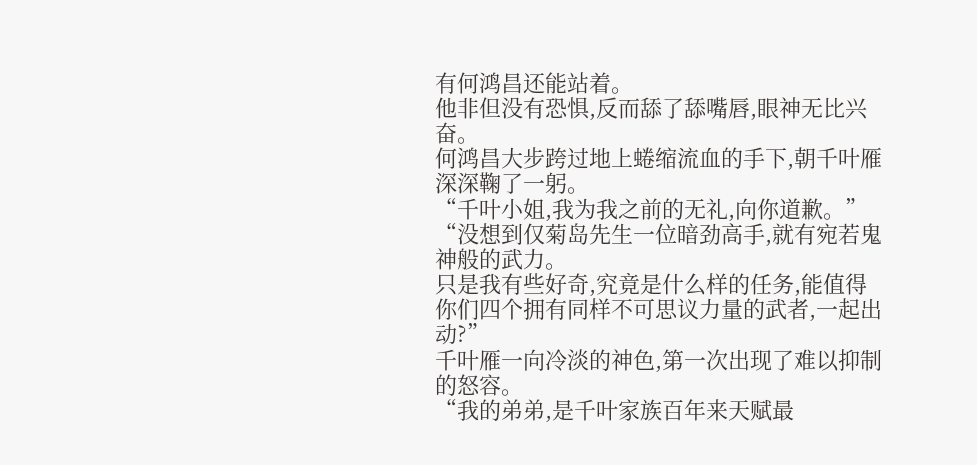有何鸿昌还能站着。
他非但没有恐惧,反而舔了舔嘴唇,眼神无比兴奋。
何鸿昌大步跨过地上蜷缩流血的手下,朝千叶雁深深鞠了一躬。
“千叶小姐,我为我之前的无礼,向你道歉。”
“没想到仅菊岛先生一位暗劲高手,就有宛若鬼神般的武力。
只是我有些好奇,究竟是什么样的任务,能值得你们四个拥有同样不可思议力量的武者,一起出动?”
千叶雁一向冷淡的神色,第一次出现了难以抑制的怒容。
“我的弟弟,是千叶家族百年来天赋最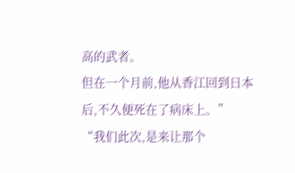高的武者。
但在一个月前,他从香江回到日本后,不久便死在了病床上。”
“我们此次,是来让那个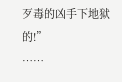歹毒的凶手下地狱的!”
……